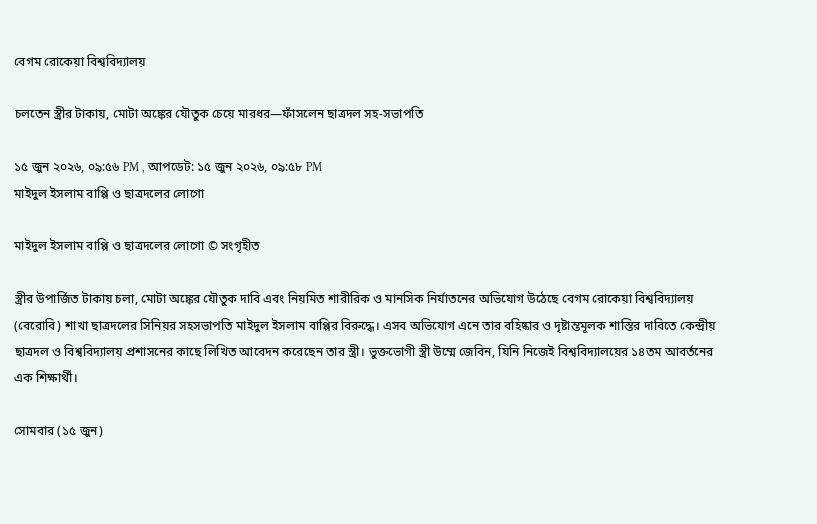বেগম রোকেয়া বিশ্ববিদ্যালয়

চলতেন স্ত্রীর টাকায়, মোটা অঙ্কের যৌতুক চেয়ে মারধর—ফাঁসলেন ছাত্রদল সহ-সভাপতি

১৫ জুন ২০২৬, ০৯:৫৬ PM , আপডেট: ১৫ জুন ২০২৬, ০৯:৫৮ PM
মাইদুল ইসলাম বাপ্পি ও ছাত্রদলের লোগো

মাইদুল ইসলাম বাপ্পি ও ছাত্রদলের লোগো © সংগৃহীত

স্ত্রীর উপার্জিত টাকায় চলা, মোটা অঙ্কের যৌতুক দাবি এবং নিয়মিত শারীরিক ও মানসিক নির্যাতনের অভিযোগ উঠেছে বেগম রোকেয়া বিশ্ববিদ্যালয় (বেরোবি) শাখা ছাত্রদলের সিনিয়র সহসভাপতি মাইদুল ইসলাম বাপ্পির বিরুদ্ধে। এসব অভিযোগ এনে তার বহিষ্কার ও দৃষ্টান্তমূলক শাস্তির দাবিতে কেন্দ্রীয় ছাত্রদল ও বিশ্ববিদ্যালয় প্রশাসনের কাছে লিখিত আবেদন করেছেন তার স্ত্রী। ভুক্তভোগী স্ত্রী উম্মে জেবিন, যিনি নিজেই বিশ্ববিদ্যালয়ের ১৪তম আবর্তনের এক শিক্ষার্থী।

সোমবার (১৫ জুন)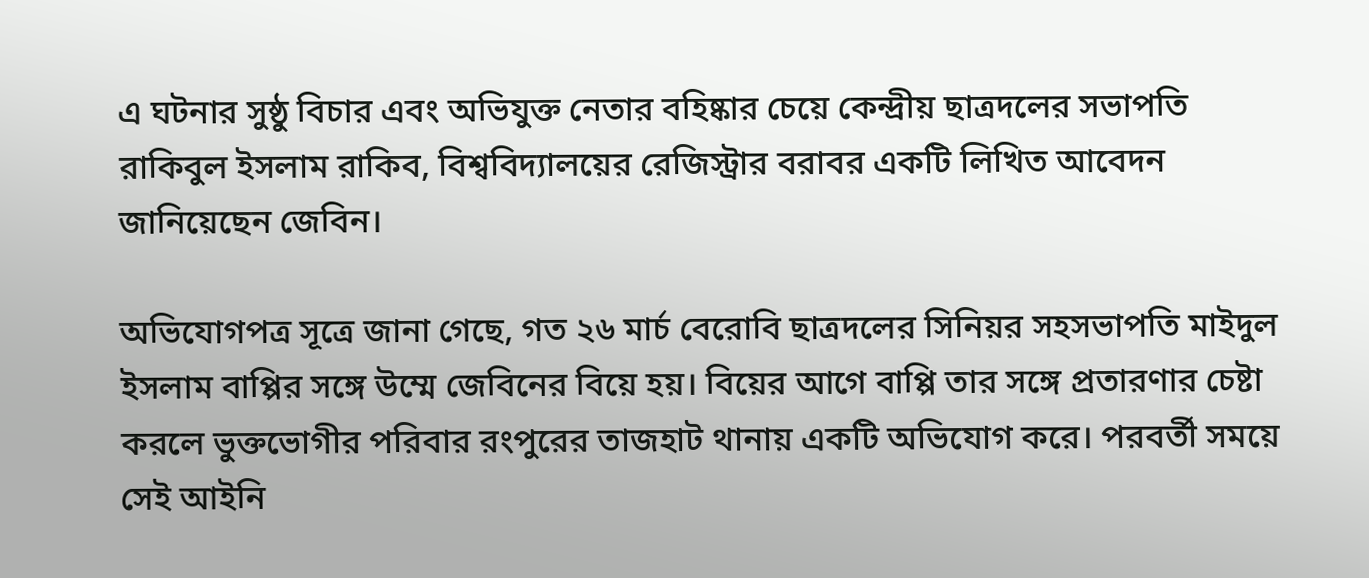এ ঘটনার সুষ্ঠু বিচার এবং অভিযুক্ত নেতার বহিষ্কার চেয়ে কেন্দ্রীয় ছাত্রদলের সভাপতি রাকিবুল ইসলাম রাকিব, বিশ্ববিদ্যালয়ের রেজিস্ট্রার বরাবর একটি লিখিত আবেদন জানিয়েছেন জেবিন।

অভিযোগপত্র সূত্রে জানা গেছে, গত ২৬ মার্চ বেরোবি ছাত্রদলের সিনিয়র সহসভাপতি মাইদুল ইসলাম বাপ্পির সঙ্গে উম্মে জেবিনের বিয়ে হয়। বিয়ের আগে বাপ্পি তার সঙ্গে প্রতারণার চেষ্টা করলে ভুক্তভোগীর পরিবার রংপুরের তাজহাট থানায় একটি অভিযোগ করে। পরবর্তী সময়ে সেই আইনি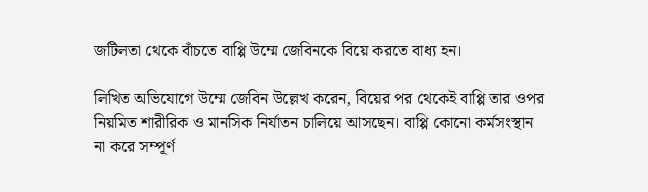জটিলতা থেকে বাঁচতে বাপ্পি উম্মে জেবিনকে বিয়ে করতে বাধ্য হন।

লিখিত অভিযোগে উম্মে জেবিন উল্লেখ করেন, বিয়ের পর থেকেই বাপ্পি তার ওপর নিয়মিত শারীরিক ও মানসিক নির্যাতন চালিয়ে আসছেন। বাপ্পি কোনো কর্মসংস্থান না করে সম্পূর্ণ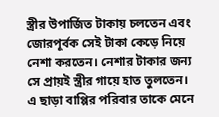স্ত্রীর উপার্জিত টাকায় চলতেন এবং জোরপূর্বক সেই টাকা কেড়ে নিয়ে নেশা করতেন। নেশার টাকার জন্য সে প্রায়ই স্ত্রীর গায়ে হাত তুলতেন। এ ছাড়া বাপ্পির পরিবার তাকে মেনে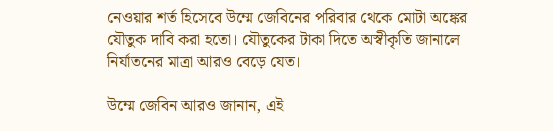নেওয়ার শর্ত হিসেবে উম্মে জেবিনের পরিবার থেকে মোটা অঙ্কের যৌতুক দাবি করা হতো। যৌতুকের টাকা দিতে অস্বীকৃতি জানালে নির্যাতনের মাত্রা আরও বেড়ে যেত।

উম্মে জেবিন আরও জানান, এই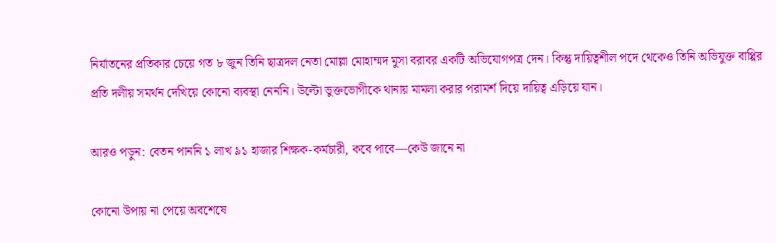নির্যাতনের প্রতিকার চেয়ে গত ৮ জুন তিনি ছাত্রদল নেতা মোল্লা মোহাম্মদ মুসা বরাবর একটি অভিযোগপত্র দেন। কিন্তু দায়িত্বশীল পদে থেকেও তিনি অভিযুক্ত বাপ্পির প্রতি দলীয় সমর্থন দেখিয়ে কোনো ব্যবস্থা নেননি। উল্টো ভুক্তভোগীকে থানায় মামলা করার পরামর্শ দিয়ে দায়িত্ব এড়িয়ে যান।

আরও পড়ুন: বেতন পাননি ১ লাখ ৯১ হাজার শিক্ষক-কর্মচারী, কবে পাবে—কেউ জানে না

কোনো উপায় না পেয়ে অবশেষে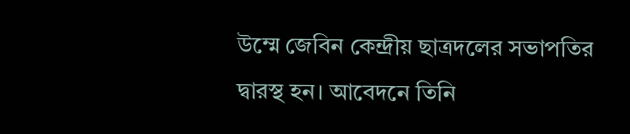উম্মে জেবিন কেন্দ্রীয় ছাত্রদলের সভাপতির দ্বারস্থ হন। আবেদনে তিনি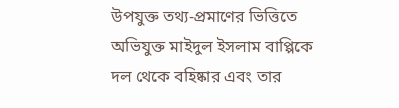উপযুক্ত তথ্য-প্রমাণের ভিত্তিতে অভিযুক্ত মাইদুল ইসলাম বাপ্পিকে দল থেকে বহিষ্কার এবং তার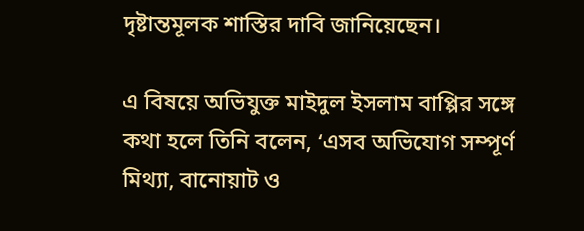দৃষ্টান্তমূলক শাস্তির দাবি জানিয়েছেন।

এ বিষয়ে অভিযুক্ত মাইদুল ইসলাম বাপ্পির সঙ্গে কথা হলে তিনি বলেন, ‘এসব অভিযোগ সম্পূর্ণ মিথ্যা, বানোয়াট ও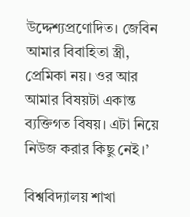উদ্দেশ্যপ্রণোদিত। জেবিন আমার বিবাহিতা স্ত্রী, প্রেমিকা নয়। ওর আর আমার বিষয়টা একান্ত ব্যক্তিগত বিষয়। এটা নিয়ে নিউজ করার কিছু নেই।’

বিশ্ববিদ্যালয় শাখা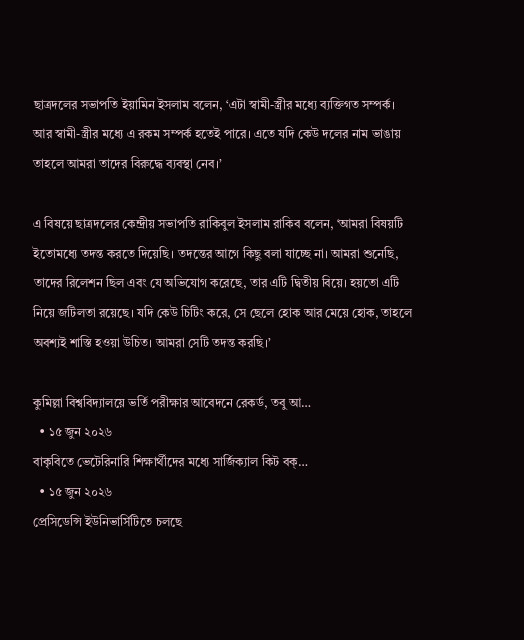ছাত্রদলের সভাপতি ইয়ামিন ইসলাম বলেন, ‘এটা স্বামী-স্ত্রীর মধ্যে ব্যক্তিগত সম্পর্ক। আর স্বামী-স্ত্রীর মধ্যে এ রকম সম্পর্ক হতেই পারে। এতে যদি কেউ দলের নাম ভাঙায় তাহলে আমরা তাদের বিরুদ্ধে ব্যবস্থা নেব।’

এ বিষয়ে ছাত্রদলের কেন্দ্রীয় সভাপতি রাকিবুল ইসলাম রাকিব বলেন, ‘আমরা বিষয়টি ইতোমধ্যে তদন্ত করতে দিয়েছি। তদন্তের আগে কিছু বলা যাচ্ছে না। আমরা শুনেছি, তাদের রিলেশন ছিল এবং যে অভিযোগ করেছে, তার এটি দ্বিতীয় বিয়ে। হয়তো এটি নিয়ে জটিলতা রয়েছে। যদি কেউ চিটিং করে, সে ছেলে হোক আর মেয়ে হোক, তাহলে অবশ্যই শাস্তি হ‌ওয়া উচিত। আমরা সেটি তদন্ত করছি।’

কুমিল্লা বিশ্ববিদ্যালয়ে ভর্তি পরীক্ষার আবেদনে রেকর্ড, তবু আ…
  • ১৫ জুন ২০২৬
বাকৃবিতে ভেটেরিনারি শিক্ষার্থীদের মধ্যে সার্জিক্যাল কিট বক্…
  • ১৫ জুন ২০২৬
প্রেসিডেন্সি ইউনিভার্সিটিতে চলছে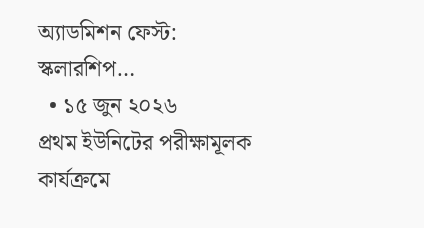অ্যাডমিশন ফেস্ট: স্কলারশিপ…
  • ১৫ জুন ২০২৬
প্রথম ইউনিটের পরীক্ষামূলক কার্যক্রমে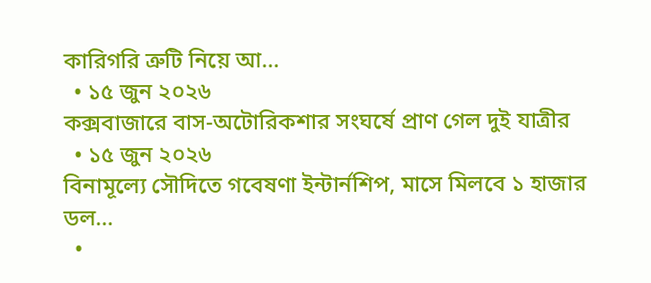কারিগরি ত্রুটি নিয়ে আ…
  • ১৫ জুন ২০২৬
কক্সবাজারে বাস-অটোরিকশার সংঘর্ষে প্রাণ গেল দুই যাত্রীর
  • ১৫ জুন ২০২৬
বিনামূল্যে সৌদিতে গবেষণা ইন্টার্নশিপ, মাসে মিলবে ১ হাজার ডল…
  •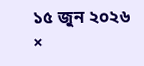১৫ জুন ২০২৬
×